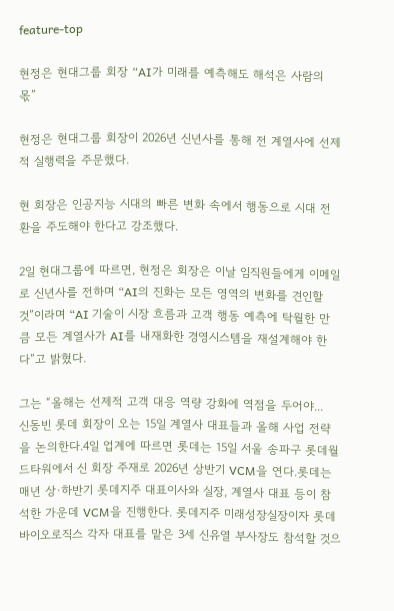feature-top

현정은 현대그룹 회장 “AI가 미래를 예측해도 해석은 사람의 몫”

현정은 현대그룹 회장이 2026년 신년사를 통해 전 계열사에 선제적 실행력을 주문했다.

현 회장은 인공지능 시대의 빠른 변화 속에서 행동으로 시대 전환을 주도해야 한다고 강조했다.

2일 현대그룹에 따르면, 현정은 회장은 이날 임직원들에게 이메일로 신년사를 전하며 “AI의 진화는 모든 영역의 변화를 견인할 것”이라며 “AI 기술이 시장 흐름과 고객 행동 예측에 탁월한 만큼 모든 계열사가 AI를 내재화한 경영시스템을 재설계해야 한다”고 밝혔다.

그는 “올해는 선제적 고객 대응 역량 강화에 역점을 두어야...
신동빈 롯데 회장이 오는 15일 계열사 대표들과 올해 사업 전략을 논의한다.4일 업계에 따르면 롯데는 15일 서울 송파구 롯데월드타워에서 신 회장 주재로 2026년 상반기 VCM을 연다.롯데는 매년 상·하반기 롯데지주 대표이사와 실장, 계열사 대표 등이 참석한 가운데 VCM을 진행한다. 롯데지주 미래성장실장이자 롯데바이오로직스 각자 대표를 맡은 3세 신유열 부사장도 참석할 것으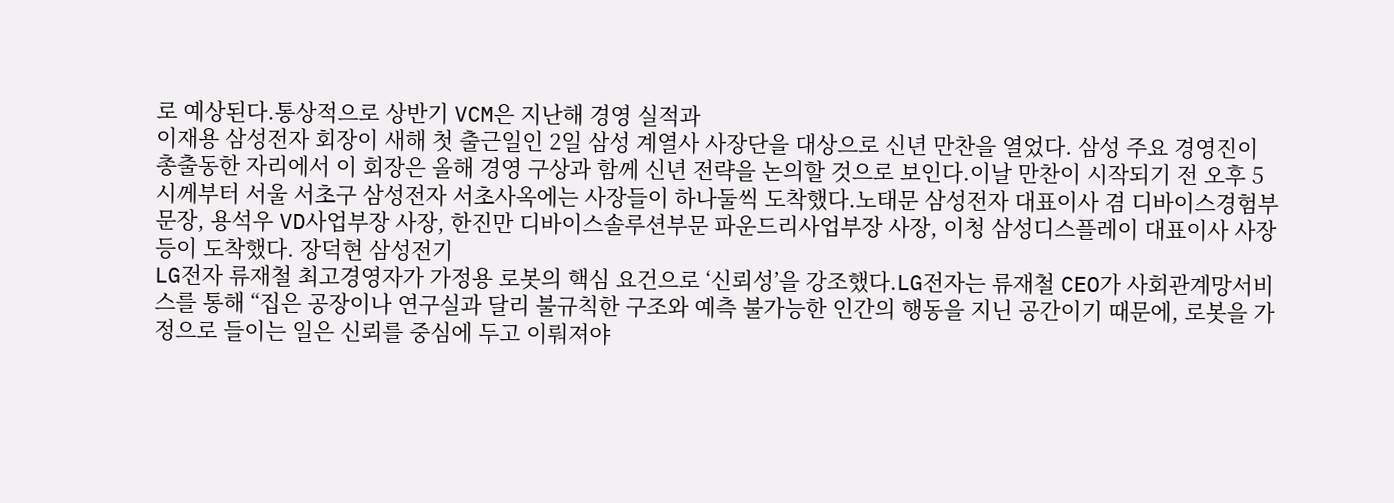로 예상된다.통상적으로 상반기 VCM은 지난해 경영 실적과
이재용 삼성전자 회장이 새해 첫 출근일인 2일 삼성 계열사 사장단을 대상으로 신년 만찬을 열었다. 삼성 주요 경영진이 총출동한 자리에서 이 회장은 올해 경영 구상과 함께 신년 전략을 논의할 것으로 보인다.이날 만찬이 시작되기 전 오후 5시께부터 서울 서초구 삼성전자 서초사옥에는 사장들이 하나둘씩 도착했다.노태문 삼성전자 대표이사 겸 디바이스경험부문장, 용석우 VD사업부장 사장, 한진만 디바이스솔루션부문 파운드리사업부장 사장, 이청 삼성디스플레이 대표이사 사장 등이 도착했다. 장덕현 삼성전기
LG전자 류재철 최고경영자가 가정용 로봇의 핵심 요건으로 ‘신뢰성’을 강조했다.LG전자는 류재철 CEO가 사회관계망서비스를 통해 “집은 공장이나 연구실과 달리 불규칙한 구조와 예측 불가능한 인간의 행동을 지닌 공간이기 때문에, 로봇을 가정으로 들이는 일은 신뢰를 중심에 두고 이뤄져야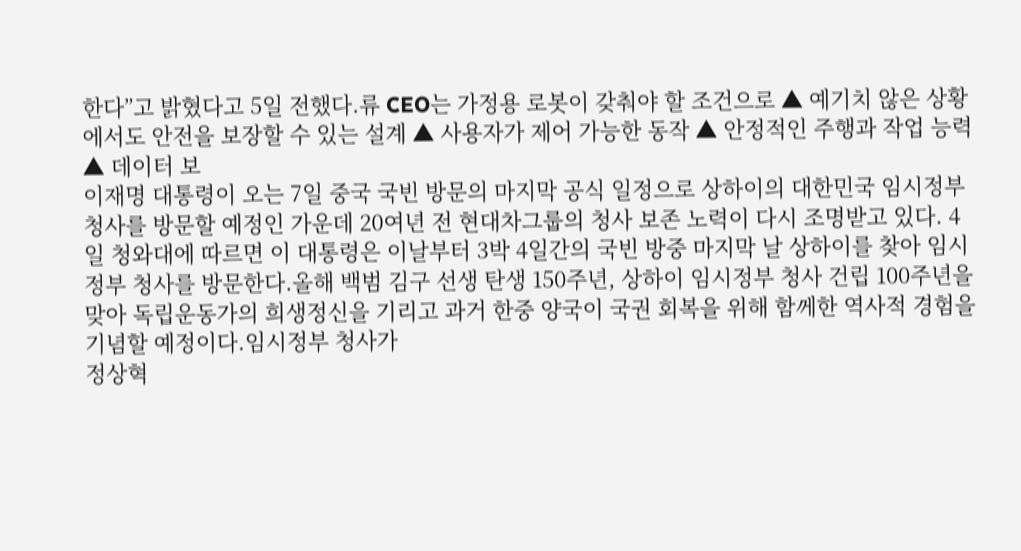한다”고 밝혔다고 5일 전했다.류 CEO는 가정용 로봇이 갖춰야 할 조건으로 ▲ 예기치 않은 상황에서도 안전을 보장할 수 있는 설계 ▲ 사용자가 제어 가능한 동작 ▲ 안정적인 주행과 작업 능력 ▲ 데이터 보
이재명 대통령이 오는 7일 중국 국빈 방문의 마지막 공식 일정으로 상하이의 대한민국 임시정부 청사를 방문할 예정인 가운데 20여년 전 현대차그룹의 청사 보존 노력이 다시 조명받고 있다. 4일 청와대에 따르면 이 대통령은 이날부터 3박 4일간의 국빈 방중 마지막 날 상하이를 찾아 임시정부 청사를 방문한다.올해 백범 김구 선생 탄생 150주년, 상하이 임시정부 청사 건립 100주년을 맞아 독립운동가의 희생정신을 기리고 과거 한중 양국이 국권 회복을 위해 함께한 역사적 경험을 기념할 예정이다.임시정부 청사가
정상혁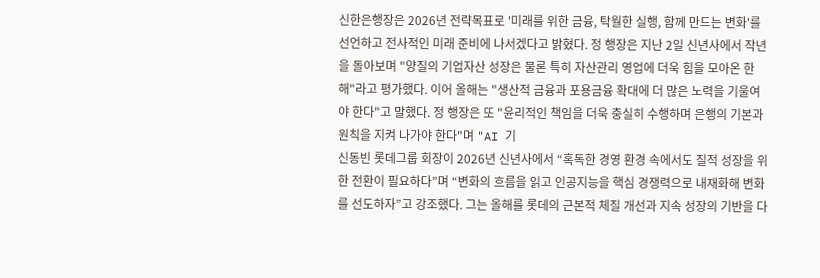신한은행장은 2026년 전략목표로 '미래를 위한 금융, 탁월한 실행, 함께 만드는 변화'를 선언하고 전사적인 미래 준비에 나서겠다고 밝혔다. 정 행장은 지난 2일 신년사에서 작년을 돌아보며 "양질의 기업자산 성장은 물론 특히 자산관리 영업에 더욱 힘을 모아온 한 해"라고 평가했다. 이어 올해는 "생산적 금융과 포용금융 확대에 더 많은 노력을 기울여야 한다"고 말했다. 정 행장은 또 "윤리적인 책임을 더욱 충실히 수행하며 은행의 기본과 원칙을 지켜 나가야 한다"며 "AI 기
신동빈 롯데그룹 회장이 2026년 신년사에서 “혹독한 경영 환경 속에서도 질적 성장을 위한 전환이 필요하다”며 “변화의 흐름을 읽고 인공지능을 핵심 경쟁력으로 내재화해 변화를 선도하자”고 강조했다. 그는 올해를 롯데의 근본적 체질 개선과 지속 성장의 기반을 다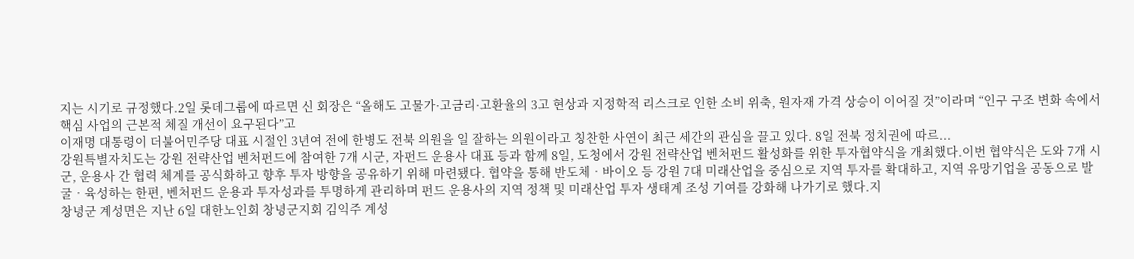지는 시기로 규정했다.2일 롯데그룹에 따르면 신 회장은 “올해도 고물가·고금리·고환율의 3고 현상과 지정학적 리스크로 인한 소비 위축, 원자재 가격 상승이 이어질 것”이라며 “인구 구조 변화 속에서 핵심 사업의 근본적 체질 개선이 요구된다”고
이재명 대통령이 더불어민주당 대표 시절인 3년여 전에 한병도 전북 의원을 일 잘하는 의원이라고 칭찬한 사연이 최근 세간의 관심을 끌고 있다. 8일 전북 정치권에 따르...
강원특별자치도는 강원 전략산업 벤처펀드에 참여한 7개 시군, 자펀드 운용사 대표 등과 함께 8일, 도청에서 강원 전략산업 벤처펀드 활성화를 위한 투자협약식을 개최했다.이번 협약식은 도와 7개 시군, 운용사 간 협력 체계를 공식화하고 향후 투자 방향을 공유하기 위해 마련됐다. 협약을 통해 반도체‧바이오 등 강원 7대 미래산업을 중심으로 지역 투자를 확대하고, 지역 유망기업을 공동으로 발굴‧육성하는 한편, 벤처펀드 운용과 투자성과를 투명하게 관리하며 펀드 운용사의 지역 정책 및 미래산업 투자 생태계 조성 기여를 강화해 나가기로 했다.지
창녕군 계성면은 지난 6일 대한노인회 창녕군지회 김익주 계성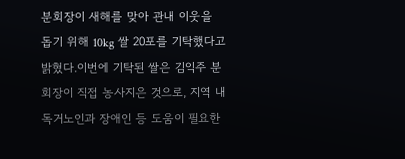분회장이 새해를 맞아 관내 이웃을 돕기 위해 10kg 쌀 20포를 기탁했다고 밝혔다.이번에 기탁된 쌀은 김익주 분회장이 직접 농사지은 것으로, 지역 내 독거노인과 장애인 등 도움이 필요한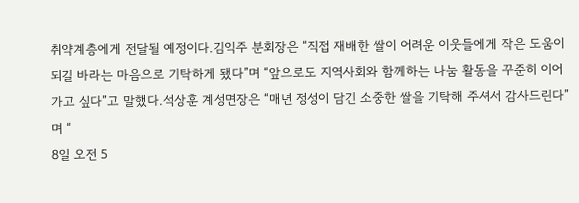취약계층에게 전달될 예정이다.김익주 분회장은 “직접 재배한 쌀이 어려운 이웃들에게 작은 도움이 되길 바라는 마음으로 기탁하게 됐다”며 “앞으로도 지역사회와 함께하는 나눔 활동을 꾸준히 이어가고 싶다”고 말했다.석상훈 계성면장은 “매년 정성이 담긴 소중한 쌀을 기탁해 주셔서 감사드린다”며 “
8일 오전 5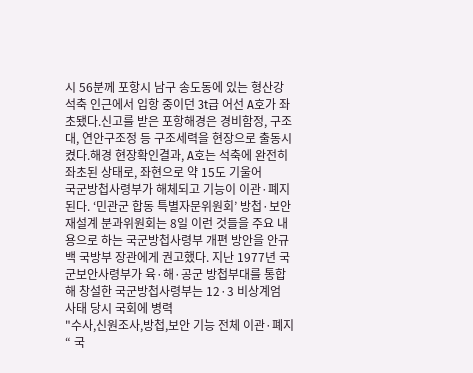시 56분께 포항시 남구 송도동에 있는 형산강 석축 인근에서 입항 중이던 3t급 어선 A호가 좌초됐다.신고를 받은 포항해경은 경비함정, 구조대, 연안구조정 등 구조세력을 현장으로 출동시켰다.해경 현장확인결과, A호는 석축에 완전히 좌초된 상태로, 좌현으로 약 15도 기울어
국군방첩사령부가 해체되고 기능이 이관·폐지된다. ‘민관군 합동 특별자문위원회’ 방첩·보안 재설계 분과위원회는 8일 이런 것들을 주요 내용으로 하는 국군방첩사령부 개편 방안을 안규백 국방부 장관에게 권고했다. 지난 1977년 국군보안사령부가 육·해·공군 방첩부대를 통합해 창설한 국군방첩사령부는 12·3 비상계엄 사태 당시 국회에 병력
"수사,신원조사,방첩,보안 기능 전체 이관·폐지“ 국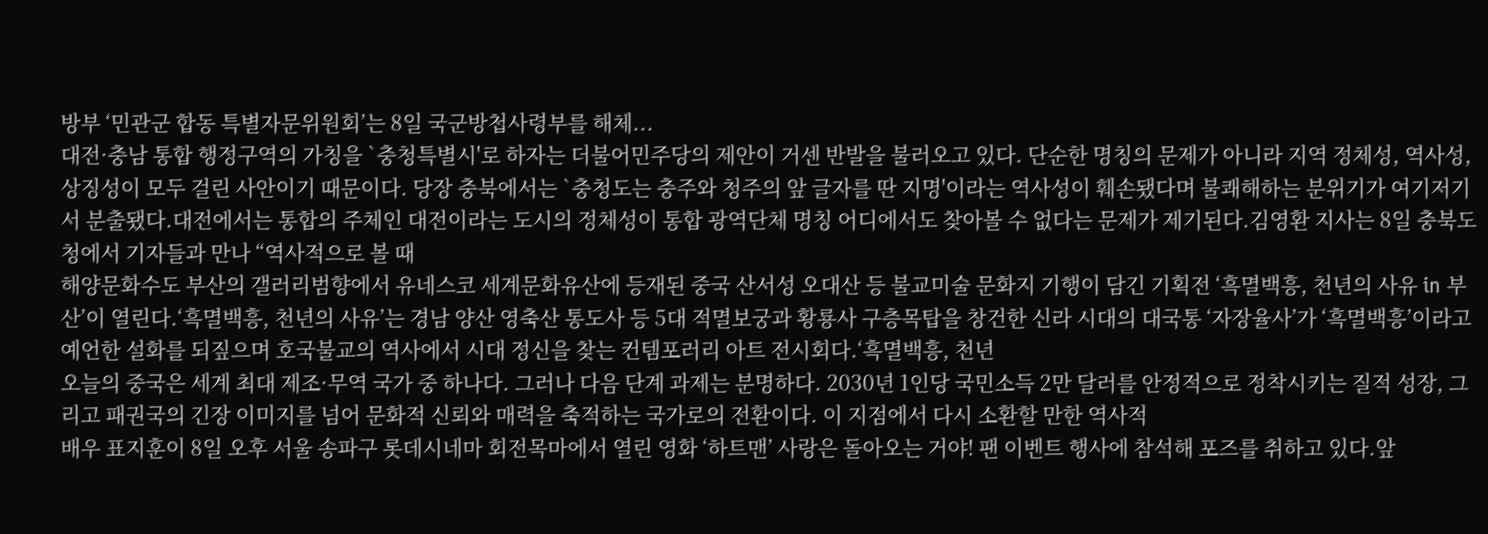방부 ‘민관군 합동 특별자문위원회’는 8일 국군방첩사령부를 해체...
대전·충남 통합 행정구역의 가칭을 `충청특별시'로 하자는 더불어민주당의 제안이 거센 반발을 불러오고 있다. 단순한 명칭의 문제가 아니라 지역 정체성, 역사성, 상징성이 모두 걸린 사안이기 때문이다. 당장 충북에서는 `충청도는 충주와 청주의 앞 글자를 딴 지명'이라는 역사성이 훼손됐다며 불쾌해하는 분위기가 여기저기서 분출됐다.대전에서는 통합의 주체인 대전이라는 도시의 정체성이 통합 광역단체 명칭 어디에서도 찾아볼 수 없다는 문제가 제기된다.김영환 지사는 8일 충북도청에서 기자들과 만나 “역사적으로 볼 때
해양문화수도 부산의 갤러리범향에서 유네스코 세계문화유산에 등재된 중국 산서성 오대산 등 불교미술 문화지 기행이 담긴 기획전 ‘흑멸백흥, 천년의 사유 in 부산’이 열린다.‘흑멸백흥, 천년의 사유’는 경남 양산 영축산 통도사 등 5대 적멸보궁과 황룡사 구층목탑을 창건한 신라 시대의 대국통 ‘자장율사’가 ‘흑멸백흥’이라고 예언한 설화를 되짚으며 호국불교의 역사에서 시대 정신을 찾는 컨템포러리 아트 전시회다.‘흑멸백흥, 천년
오늘의 중국은 세계 최대 제조·무역 국가 중 하나다. 그러나 다음 단계 과제는 분명하다. 2030년 1인당 국민소득 2만 달러를 안정적으로 정착시키는 질적 성장, 그리고 패권국의 긴장 이미지를 넘어 문화적 신뢰와 매력을 축적하는 국가로의 전환이다. 이 지점에서 다시 소환할 만한 역사적
배우 표지훈이 8일 오후 서울 송파구 롯데시네마 회전목마에서 열린 영화 ‘하트맨’ 사랑은 돌아오는 거야! 팬 이벤트 행사에 참석해 포즈를 취하고 있다.앞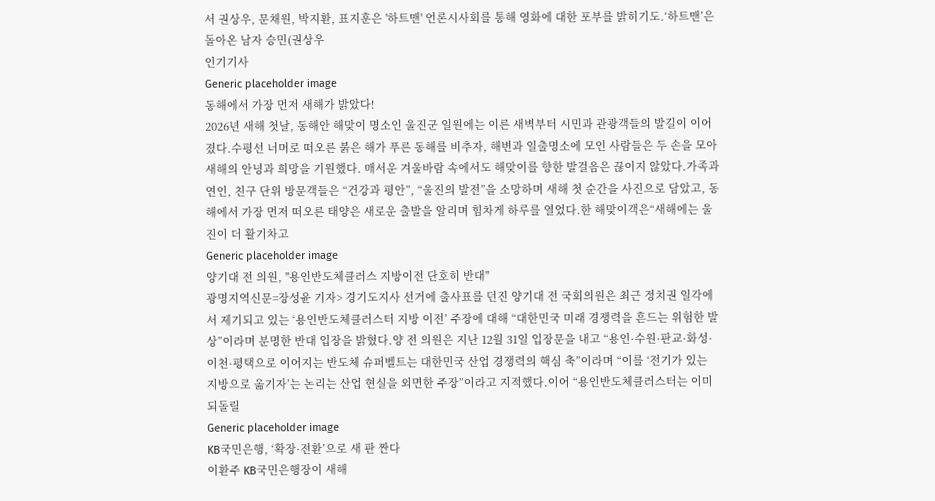서 권상우, 문채원, 박지환, 표지훈은 '하트맨' 언론시사회를 통해 영화에 대한 포부를 밝히기도.‘하트맨’은 돌아온 남자 승민(권상우
인기기사
Generic placeholder image
동해에서 가장 먼저 새해가 밝았다!
2026년 새해 첫날, 동해안 해맞이 명소인 울진군 일원에는 이른 새벽부터 시민과 관광객들의 발길이 이어졌다.수평선 너머로 떠오른 붉은 해가 푸른 동해를 비추자, 해변과 일출명소에 모인 사람들은 두 손을 모아 새해의 안녕과 희망을 기원했다. 매서운 겨울바람 속에서도 해맞이를 향한 발걸음은 끊이지 않았다.가족과 연인, 친구 단위 방문객들은 “건강과 평안”, “울진의 발전”을 소망하며 새해 첫 순간을 사진으로 담았고, 동해에서 가장 먼저 떠오른 태양은 새로운 출발을 알리며 힘차게 하루를 열었다.한 해맞이객은“새해에는 울진이 더 활기차고
Generic placeholder image
양기대 전 의원, "용인반도체클러스 지방이전 단호히 반대"
광명지역신문=장성윤 기자> 경기도지사 선거에 출사표를 던진 양기대 전 국회의원은 최근 정치권 일각에서 제기되고 있는 ‘용인반도체클러스터 지방 이전’ 주장에 대해 “대한민국 미래 경쟁력을 흔드는 위험한 발상”이라며 분명한 반대 입장을 밝혔다.양 전 의원은 지난 12월 31일 입장문을 내고 “용인·수원·판교·화성·이천·평택으로 이어지는 반도체 슈퍼벨트는 대한민국 산업 경쟁력의 핵심 축”이라며 “이를 ‘전기가 있는 지방으로 옮기자’는 논리는 산업 현실을 외면한 주장”이라고 지적했다.이어 “용인반도체클러스터는 이미 되돌릴
Generic placeholder image
KB국민은행, ‘확장·전환’으로 새 판 짠다
이환주 KB국민은행장이 새해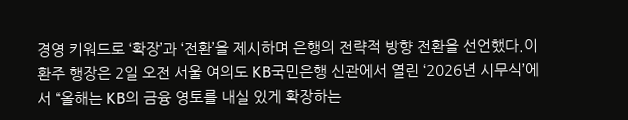경영 키워드로 ‘확장’과 ‘전환’을 제시하며 은행의 전략적 방향 전환을 선언했다.이환주 행장은 2일 오전 서울 여의도 KB국민은행 신관에서 열린 ‘2026년 시무식’에서 “올해는 KB의 금융 영토를 내실 있게 확장하는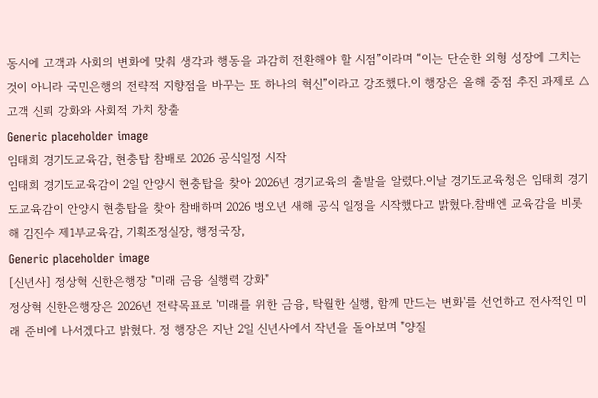동시에 고객과 사회의 변화에 맞춰 생각과 행동을 과감히 전환해야 할 시점”이라며 “이는 단순한 외형 성장에 그치는 것이 아니라 국민은행의 전략적 지향점을 바꾸는 또 하나의 혁신”이라고 강조했다.이 행장은 올해 중점 추진 과제로 △고객 신뢰 강화와 사회적 가치 창출
Generic placeholder image
임태희 경기도교육감, 현충탑 참배로 2026 공식일정 시작
임태희 경기도교육감이 2일 안양시 현충탑을 찾아 2026년 경기교육의 출발을 알렸다.이날 경기도교육청은 임태희 경기도교육감이 안양시 현충탑을 찾아 참배하며 2026 병오년 새해 공식 일정을 시작했다고 밝혔다.참배엔 교육감을 비롯해 김진수 제1부교육감, 기획조정실장, 행정국장,
Generic placeholder image
[신년사] 정상혁 신한은행장 "미래 금융 실행력 강화"
정상혁 신한은행장은 2026년 전략목표로 '미래를 위한 금융, 탁월한 실행, 함께 만드는 변화'를 선언하고 전사적인 미래 준비에 나서겠다고 밝혔다. 정 행장은 지난 2일 신년사에서 작년을 돌아보며 "양질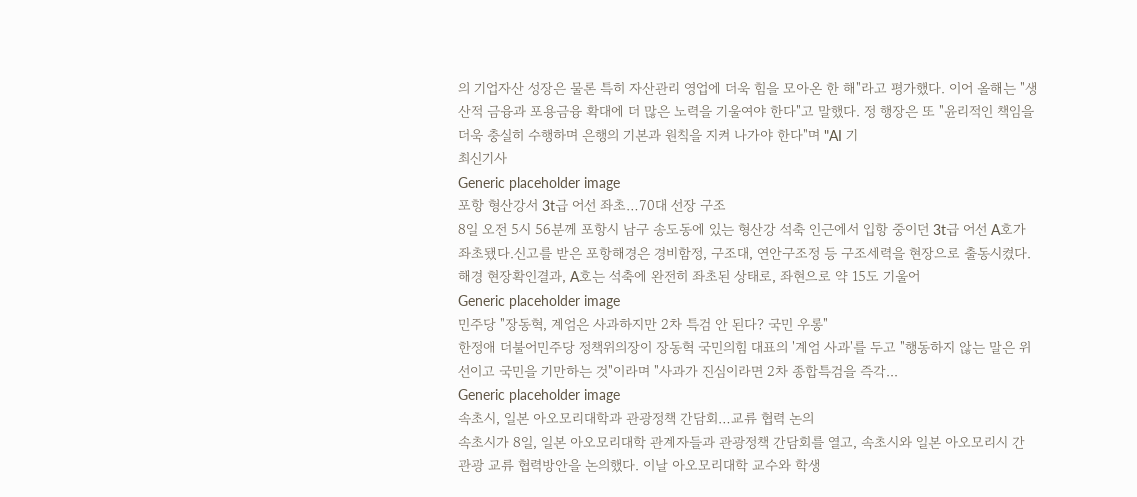의 기업자산 성장은 물론 특히 자산관리 영업에 더욱 힘을 모아온 한 해"라고 평가했다. 이어 올해는 "생산적 금융과 포용금융 확대에 더 많은 노력을 기울여야 한다"고 말했다. 정 행장은 또 "윤리적인 책임을 더욱 충실히 수행하며 은행의 기본과 원칙을 지켜 나가야 한다"며 "AI 기
최신기사
Generic placeholder image
포항 형산강서 3t급 어선 좌초…70대 선장 구조
8일 오전 5시 56분께 포항시 남구 송도동에 있는 형산강 석축 인근에서 입항 중이던 3t급 어선 A호가 좌초됐다.신고를 받은 포항해경은 경비함정, 구조대, 연안구조정 등 구조세력을 현장으로 출동시켰다.해경 현장확인결과, A호는 석축에 완전히 좌초된 상태로, 좌현으로 약 15도 기울어
Generic placeholder image
민주당 "장동혁, 계엄은 사과하지만 2차 특검 안 된다? 국민 우롱"
한정애 더불어민주당 정책위의장이 장동혁 국민의힘 대표의 '계엄 사과'를 두고 "행동하지 않는 말은 위선이고 국민을 기만하는 것"이라며 "사과가 진심이라면 2차 종합특검을 즉각...
Generic placeholder image
속초시, 일본 아오모리대학과 관광정책 간담회…교류 협력 논의
속초시가 8일, 일본 아오모리대학 관계자들과 관광정책 간담회를 열고, 속초시와 일본 아오모리시 간 관광 교류 협력방안을 논의했다. 이날 아오모리대학 교수와 학생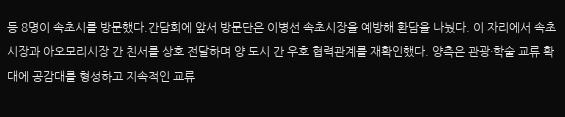등 8명이 속초시를 방문했다.간담회에 앞서 방문단은 이병선 속초시장을 예방해 환담을 나눴다. 이 자리에서 속초시장과 아오모리시장 간 친서를 상호 전달하며 양 도시 간 우호 협력관계를 재확인했다. 양측은 관광·학술 교류 확대에 공감대를 형성하고 지속적인 교류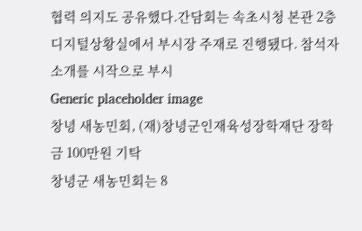협력 의지도 공유했다.간담회는 속초시청 본관 2층 디지털상황실에서 부시장 주재로 진행됐다. 참석자 소개를 시작으로 부시
Generic placeholder image
창녕 새농민회, (재)창녕군인재육성장학재단 장학금 100만원 기탁
창녕군 새농민회는 8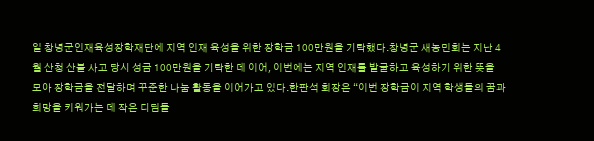일 창녕군인재육성장학재단에 지역 인재 육성을 위한 장학금 100만원을 기탁했다.창녕군 새농민회는 지난 4월 산청 산불 사고 당시 성금 100만원을 기탁한 데 이어, 이번에는 지역 인재를 발굴하고 육성하기 위한 뜻을 모아 장학금을 전달하며 꾸준한 나눔 활동을 이어가고 있다.한판석 회장은 “이번 장학금이 지역 학생들의 꿈과 희망을 키워가는 데 작은 디딤돌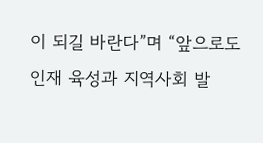이 되길 바란다”며 “앞으로도 인재 육성과 지역사회 발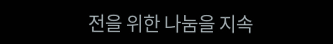전을 위한 나눔을 지속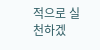적으로 실천하겠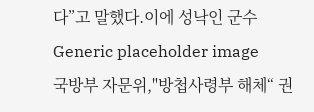다”고 말했다.이에 성낙인 군수
Generic placeholder image
국방부 자문위,"방첩사령부 해체“ 권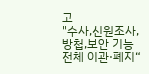고
"수사,신원조사,방첩,보안 기능 전체 이관·폐지“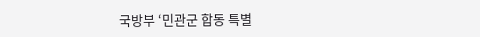국방부 ‘민관군 합동 특별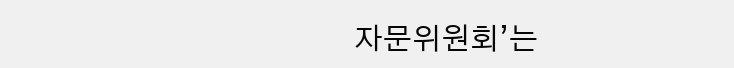자문위원회’는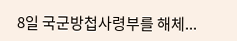8일 국군방첩사령부를 해체...